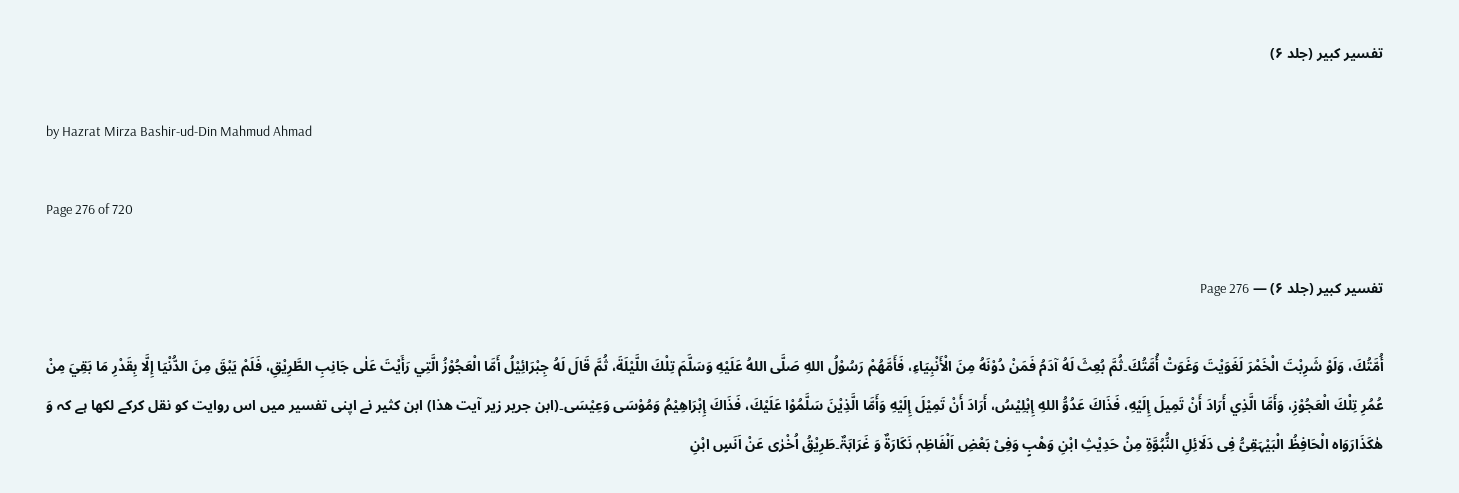تفسیر کبیر (جلد ۶)

by Hazrat Mirza Bashir-ud-Din Mahmud Ahmad

Page 276 of 720

تفسیر کبیر (جلد ۶) — Page 276

أُمَّتُكَ، وَلَوْ شَرِبْتَ الْخَمْرَ لَغَوَيْتَ وَغَوَتْ أُمَّتُكَ۔ثُمَّ بُعِثَ لَهُ آدَمُ فَمَنْ دُوْنَهُ مِنَ الْأَنْبِيَاءِ، فَأَمَّهُمْ رَسُوْلُ اللهِ صَلَّى اللهُ عَلَيْهِ وَسَلَّمَ تِلْكَ اللَّيْلَةَ، ثُمَّ قَالَ لَهُ جِبْرَائِيْلُ أَمَّا الْعَجُوْزُ الَّتِي رَأَيْتَ عَلٰى جَانِبِ الطَّرِيْقِ، فَلَمْ يَبْقَ مِنَ الدُّنْيَا إِلَّا بِقَدْرِ مَا بَقِيَ مِنْ عُمُرِ تِلْكَ الْعَجُوْزِ، وَأَمَّا الَّذِي أَرَادَ أَنْ تَمِيلَ إِلَيْهِ، فَذَاكَ عَدُوُّ اللهِ إِبْلِيْسُ، أَرَادَ أَنْ تَمِيْلَ إِلَيْهِ وَأَمَّا الَّذِيْنَ سَلَّمُوْا عَلَيْكَ، فَذَاكَ إِبْرَاهِيْمُ وَمُوْسَى وَعِيْسَى۔(ابن جریر زیر آیت ھذا) ابن کثیر نے اپنی تفسیر میں اس روایت کو نقل کرکے لکھا ہے کہ وَ ھٰکَذَارَوَاہ الْحَافِظُ الْبَیْہَقِیُّ فِی دَلَائِلِ النُّبُوَّۃِ مِنْ حَدِیْثِ ابْنِ وَھْبٍ وَفِیْ بَعْضِ اَلْفَاظِہٖ نَکَارَۃٌ وَ غَرَابَۃٌ۔طَرِیْقُ اُخْرٰی عَنْ اَنَسٍ ابْنِ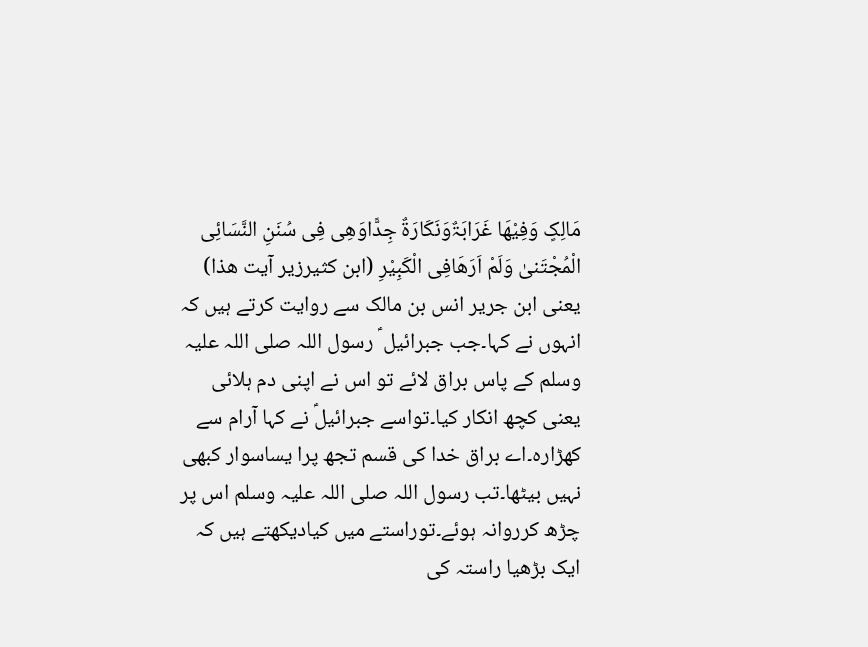مَالِکٍ وَفِیْھَا غَرَابَۃٌوَنَکَارَۃٌ جِدًّاوَھِی فِی سُنَنِ النَّسَائِی الْمُجْتَنیٰ وَلَمْ اَرَھَافِی الْکَبِیْرِ (ابن کثیرزیر آیت ھذا) یعنی ابن جریر انس بن مالک سے روایت کرتے ہیں کہ انہوں نے کہا۔جب جبرائیل ؑ رسول اللہ صلی اللہ علیہ وسلم کے پاس براق لائے تو اس نے اپنی دم ہلائی یعنی کچھ انکار کیا۔تواسے جبرائیلؑ نے کہا آرام سے کھڑارہ۔اے براق خدا کی قسم تجھ پرا یساسوار کبھی نہیں بیٹھا۔تب رسول اللہ صلی اللہ علیہ وسلم اس پر چڑھ کرروانہ ہوئے۔توراستے میں کیادیکھتے ہیں کہ ایک بڑھیا راستہ کی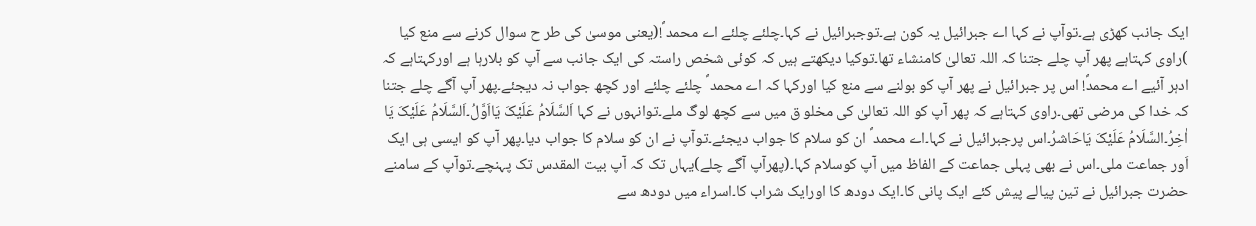ایک جانب کھڑی ہے۔توآپ نے کہا اے جبرائیل یہ کون ہے۔توجبرائیل نے کہا۔چلئے چلئے اے محمد ؐ!(یعنی موسیٰ کی طر ح سوال کرنے سے منع کیا )راوی کہتاہے پھر آپ چلے جتنا کہ اللہ تعالیٰ کامنشاء تھا۔توکیا دیکھتے ہیں کہ کوئی شخص راستہ کی ایک جانب سے آپ کو بلارہا ہے اورکہتاہے کہ ادہر آئیے اے محمدؐ! اس پر جبرائیل نے پھر آپ کو بولنے سے منع کیا اورکہا کہ اے محمد ؐ چلئے چلئے اور کچھ جواب نہ دیجئے۔پھر آپ آگے چلے جتنا کہ خدا کی مرضی تھی۔راوی کہتاہے کہ پھر آپ کو اللہ تعالیٰ کی مخلو ق میں سے کچھ لوگ ملے۔توانہوں نے کہا اَلسَّلَامُ عَلَیْکَ یَااَوَّلُ۔اَلسَّلَامُ عَلَیْکَ یَا اٰخِرُ۔السَّلَامُ عَلَیْکَ یَاحَاشرُ۔اس پرجبرائیل نے کہا۔اے محمد ؐ ان کو سلام کا جواب دیجئے۔توآپ نے ان کو سلام کا جواب دیا۔پھر آپ کو ایسی ہی ایک اَور جماعت ملی۔اس نے بھی پہلی جماعت کے الفاظ میں آپ کوسلام کہا۔(پھرآپ آگے چلے)یہاں تک کہ آپ بیت المقدس تک پہنچے۔توآپ کے سامنے حضرت جبرائیل نے تین پیالے پیش کئے ایک پانی کا۔ایک دودھ کا اورایک شراب کا۔اسراء میں دودھ سے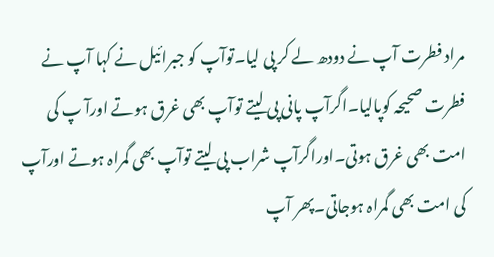مراد فطرت آپ نے دودھ لے کر پی لیا۔توآپ کو جبرائیل نے کہا آپ نے فطرت صحیحہ کوپالیا۔اگرآپ پانی پی لیتے توآپ بھی غرق ہوتے اورآ پ کی امت بھی غرق ہوتی۔اوراگرآپ شراب پی لیتے توآپ بھی گمراہ ہوتے اورآپ کی امت بھی گمراہ ہوجاتی۔پھر آپ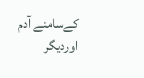کےسامنے آدم اوردیگر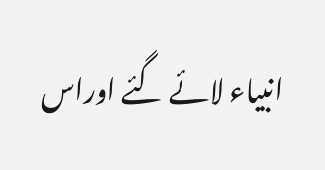انبیاء لائے گئے اوراس